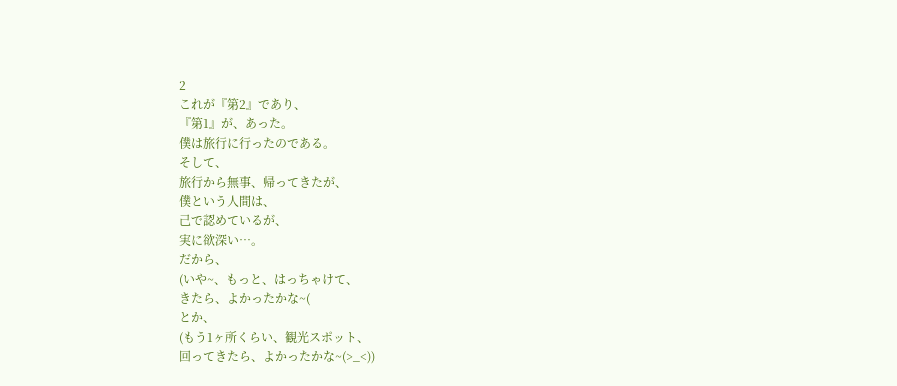2
これが『第2』であり、
『第1』が、あった。
僕は旅行に行ったのである。
そして、
旅行から無事、帰ってきたが、
僕という人間は、
己で認めているが、
実に欲深い…。
だから、
(いや~、もっと、はっちゃけて、
きたら、よかったかな~(
とか、
(もう1ヶ所くらい、観光スポット、
回ってきたら、よかったかな~(>_<))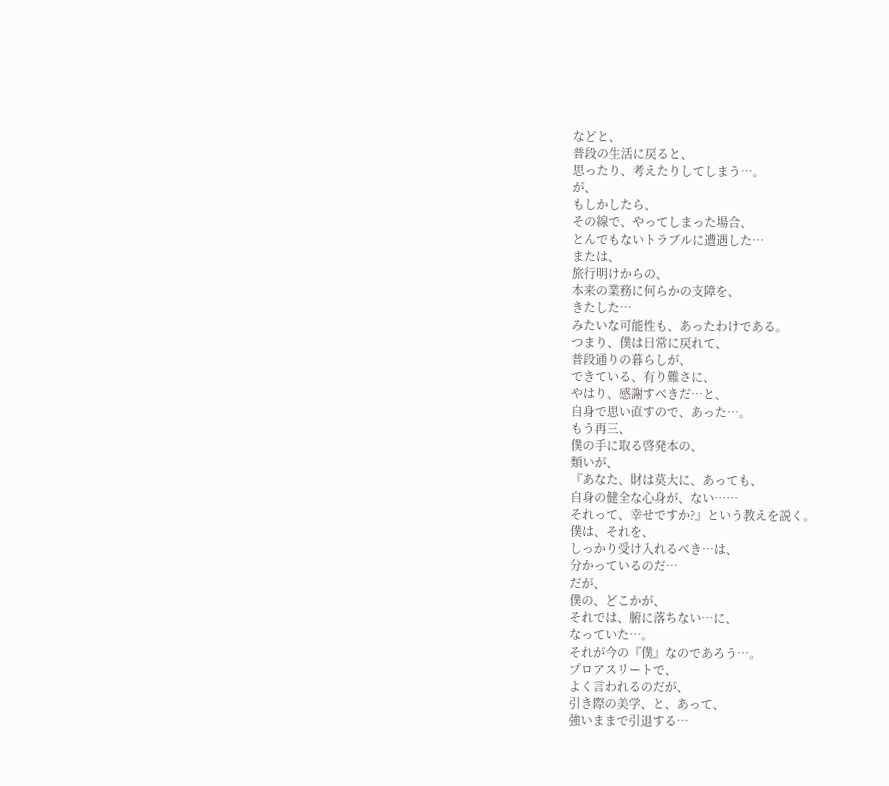などと、
普段の生活に戻ると、
思ったり、考えたりしてしまう…。
が、
もしかしたら、
その線で、やってしまった場合、
とんでもないトラブルに遭遇した…
または、
旅行明けからの、
本来の業務に何らかの支障を、
きたした…
みたいな可能性も、あったわけである。
つまり、僕は日常に戻れて、
普段通りの暮らしが、
できている、有り難さに、
やはり、感謝すべきだ…と、
自身で思い直すので、あった…。
もう再三、
僕の手に取る啓発本の、
類いが、
『あなた、財は莫大に、あっても、
自身の健全な心身が、ない……
それって、幸せですか?』という教えを説く。
僕は、それを、
しっかり受け入れるべき…は、
分かっているのだ…
だが、
僕の、どこかが、
それでは、腑に落ちない…に、
なっていた…。
それが今の『僕』なのであろう…。
プロアスリートで、
よく言われるのだが、
引き際の美学、と、あって、
強いままで引退する…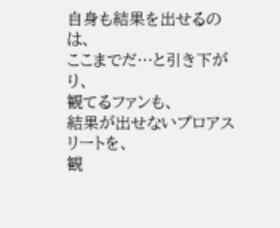自身も結果を出せるのは、
ここまでだ…と引き下がり、
観てるファンも、
結果が出せないプロアスリートを、
観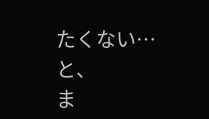たくない…
と、
ま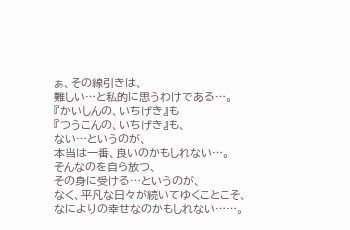ぁ、その線引きは、
難しい…と私的に思うわけである…。
『かいしんの、いちげき』も
『つうこんの、いちげき』も、
ない…というのが、
本当は一番、良いのかもしれない…。
そんなのを自ら放つ、
その身に受ける…というのが、
なく、平凡な日々が続いてゆくことこそ、
なによりの幸せなのかもしれない……。